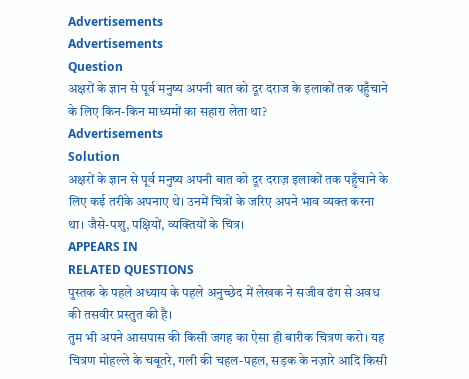Advertisements
Advertisements
Question
अक्षरों के ज्ञान से पूर्व मनुष्य अपनी बात को दूर दराज के इलाकों तक पहुँचाने के लिए किन-किन माध्यमों का सहारा लेता था?
Advertisements
Solution
अक्षरों के ज्ञान से पूर्व मनुष्य अपनी बात को दूर दराज़ इलाकों तक पहुँचाने के लिए कई तरीके अपनाए थे। उनमें चित्रों के जरिए अपने भाव व्यक्त करना था। जैसे-पशु, पक्षियों, व्यक्तियों के चित्र।
APPEARS IN
RELATED QUESTIONS
पुस्तक के पहले अध्याय के पहले अनुच्छेद में लेखक ने सजीव ढंग से अवध की तसवीर प्रस्तुत की है।
तुम भी अपने आसपास की किसी जगह का ऐसा ही बारीक चित्रण करो। यह चित्रण मोहल्ले के चबूतरे, गली की चहल-पहल, सड़क के नज़ारे आदि किसी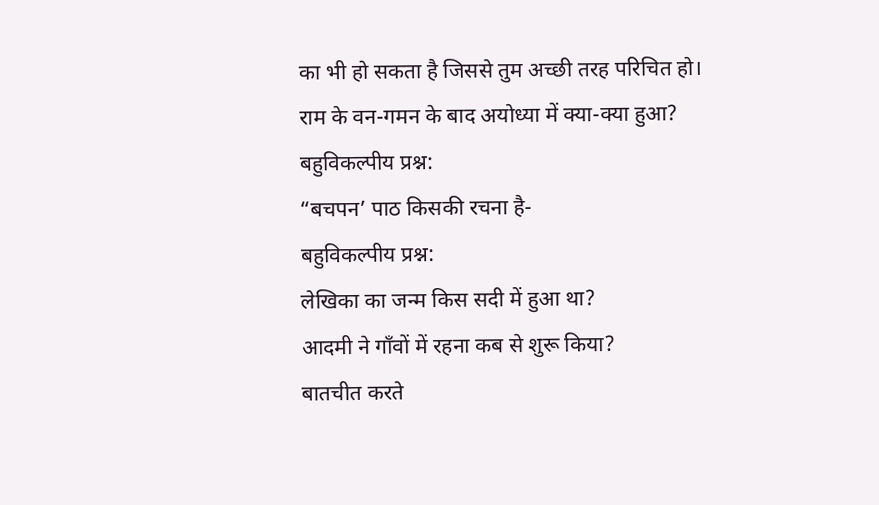का भी हो सकता है जिससे तुम अच्छी तरह परिचित हो।
राम के वन-गमन के बाद अयोध्या में क्या-क्या हुआ?
बहुविकल्पीय प्रश्न:
“बचपन’ पाठ किसकी रचना है-
बहुविकल्पीय प्रश्न:
लेखिका का जन्म किस सदी में हुआ था?
आदमी ने गाँवों में रहना कब से शुरू किया?
बातचीत करते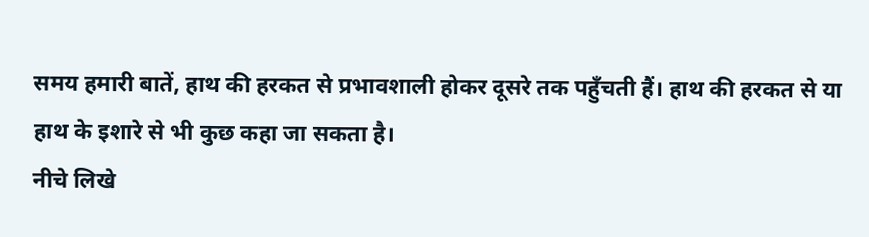समय हमारी बातें, हाथ की हरकत से प्रभावशाली होकर दूसरे तक पहुँचती हैं। हाथ की हरकत से या हाथ के इशारे से भी कुछ कहा जा सकता है।
नीचे लिखे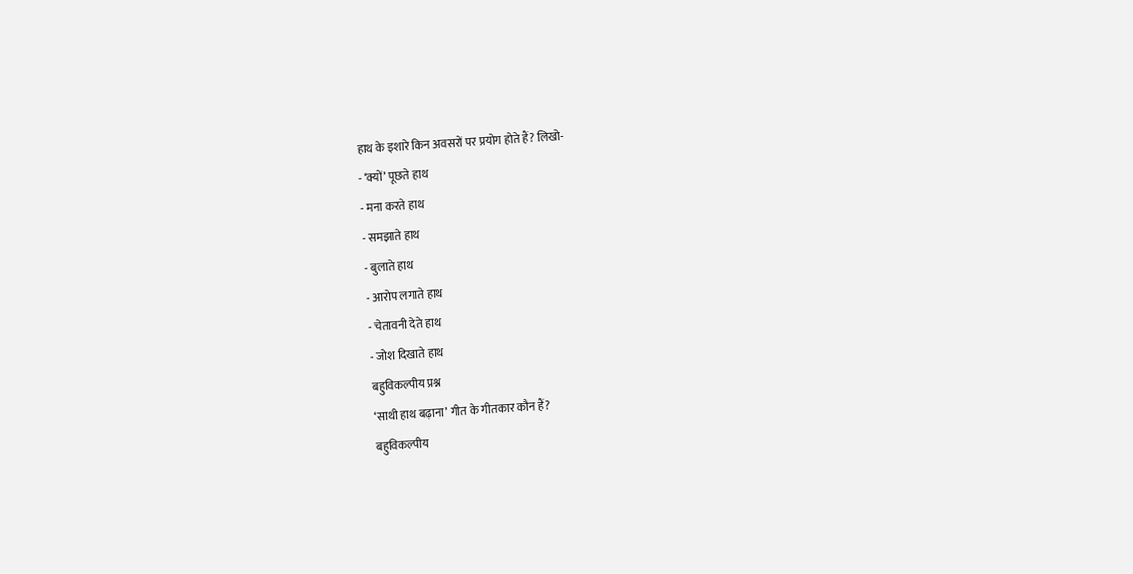हाथ के इशारे किन अवसरों पर प्रयोग होते हैं? लिखो-
- ‘क्यों’ पूछते हाथ
- मना करते हाथ
- समझाते हाथ
- बुलाते हाथ
- आरोप लगाते हाथ
- चेतावनी देते हाथ
- जोश दिखाते हाथ
बहुविकल्पीय प्रश्न
‘साथी हाथ बढ़ाना’ गीत के गीतकार कौन हैं?
बहुविकल्पीय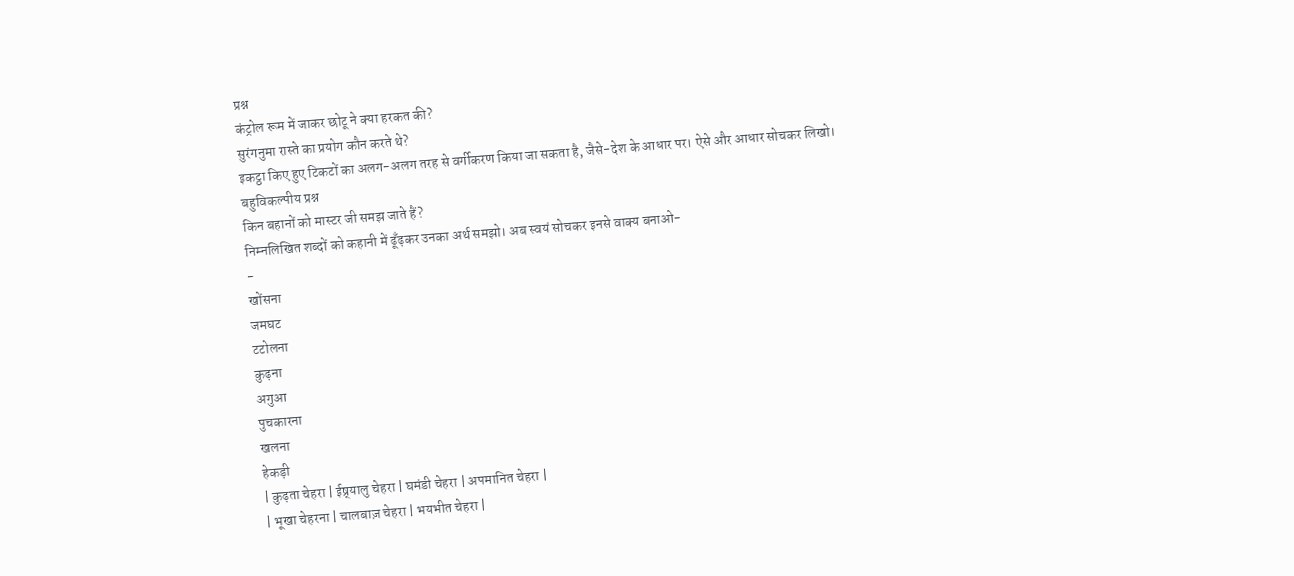प्रश्न
कंट्रोल रूम में जाकर छोटू ने क्या हरकत की?
सुरंगनुमा रास्ते का प्रयोग कौन करते थे?
इकट्ठा किए हुए टिकटों का अलग-अलग तरह से वर्गीकरण किया जा सकता है, जैसे-देश के आधार पर। ऐसे और आधार सोचकर लिखो।
बहुविकल्पीय प्रश्न
किन बहानों को मास्टर जी समझ जाते हैं?
निम्नलिखित शब्दों को कहानी में ढूँढ़कर उनका अर्थ समझो। अब स्वयं सोचकर इनसे वाक्य बनाओ-
-
खोंसना
जमघट
टटोलना
कुढ़ना
अगुआ
पुचकारना
खलना
हेकड़ी
| कुढ़ता चेहरा | ईष्र्यालु चेहरा | घमंडी चेहरा | अपमानित चेहरा |
| भूखा चेहरना | चालबाज़ चेहरा | भयभीत चेहरा |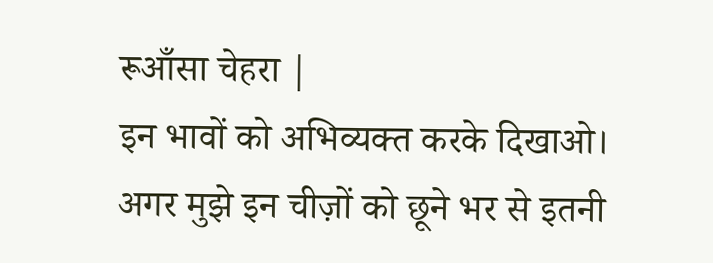रूआँसा चेहरा |
इन भावों को अभिव्यक्त करके दिखाओ।
अगर मुझे इन चीज़ों को छूने भर से इतनी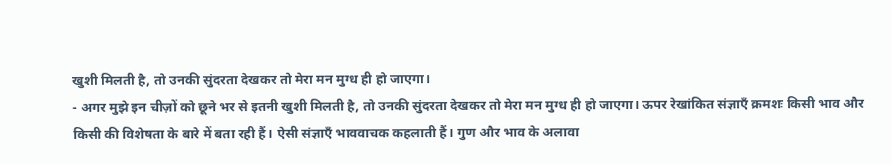खुशी मिलती है, तो उनकी सुंदरता देखकर तो मेरा मन मुग्ध ही हो जाएगा।
- अगर मुझे इन चीज़ों को छूने भर से इतनी खुशी मिलती है, तो उनकी सुंदरता देखकर तो मेरा मन मुग्ध ही हो जाएगा। ऊपर रेखांकित संज्ञाएँ क्रमशः किसी भाव और किसी की विशेषता के बारे में बता रही हैं। ऐसी संज्ञाएँ भाववाचक कहलाती हैं। गुण और भाव के अलावा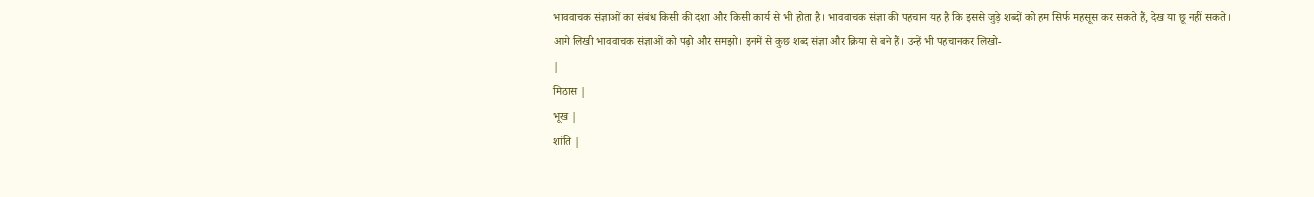भाववाचक संज्ञाओं का संबंध किसी की दशा और किसी कार्य से भी होता है। भाववाचक संज्ञा की पहचान यह है कि इससे जुड़े शब्दों को हम सिर्फ महसूस कर सकते हैं, देख या छू नहीं सकते। आगे लिखी भाववाचक संज्ञाओं को पढ़ो और समझो। इनमें से कुछ शब्द संज्ञा और क्रिया से बने हैं। उन्हें भी पहचानकर लिखो-
|
मिठास |
भूख |
शांति |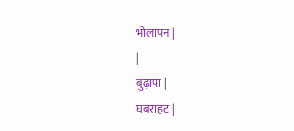भोलापन |
|
बुढ़ापा |
घबराहट |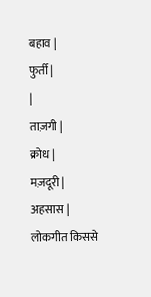बहाव |
फुर्ती |
|
ताज़गी |
क्रोध |
मज़दूरी |
अहसास |
लोकगीत किससे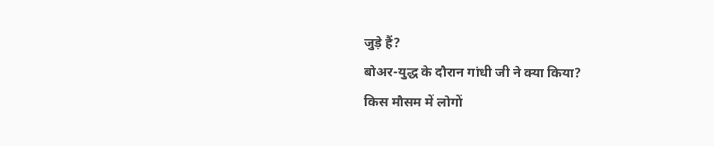जुड़े हैं?
बोअर-युद्ध के दौरान गांधी जी ने क्या किया?
किस मौसम में लोगों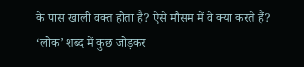के पास खाली वक्त होता है? ऐसे मौसम में वे क्या करते हैं?
‘लोक’ शब्द में कुछ जोड़कर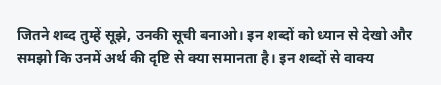जितने शब्द तुम्हें सूझे, उनकी सूची बनाओ। इन शब्दों को ध्यान से देखो और समझो कि उनमें अर्थ की दृष्टि से क्या समानता है। इन शब्दों से वाक्य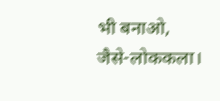भी बनाओ, जैसे-लोककला।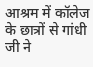आश्रम में कॉलेज के छात्रों से गांधी जी ने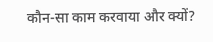कौन-सा काम करवाया और क्यों?